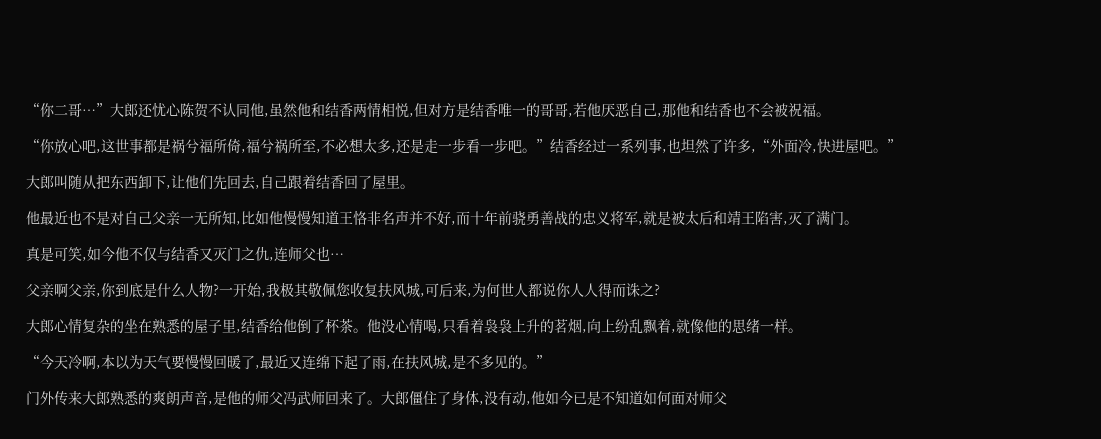“你二哥…”大郎还忧心陈贺不认同他,虽然他和结香两情相悦,但对方是结香唯一的哥哥,若他厌恶自己,那他和结香也不会被祝福。

“你放心吧,这世事都是祸兮福所倚,福兮祸所至,不必想太多,还是走一步看一步吧。”结香经过一系列事,也坦然了许多,“外面冷,快进屋吧。”

大郎叫随从把东西卸下,让他们先回去,自己跟着结香回了屋里。

他最近也不是对自己父亲一无所知,比如他慢慢知道王恪非名声并不好,而十年前骁勇善战的忠义将军,就是被太后和靖王陷害,灭了满门。

真是可笑,如今他不仅与结香又灭门之仇,连师父也…

父亲啊父亲,你到底是什么人物?一开始,我极其敬佩您收复扶风城,可后来,为何世人都说你人人得而诛之?

大郎心情复杂的坐在熟悉的屋子里,结香给他倒了杯茶。他没心情喝,只看着袅袅上升的茗烟,向上纷乱飘着,就像他的思绪一样。

“今天冷啊,本以为天气要慢慢回暖了,最近又连绵下起了雨,在扶风城,是不多见的。”

门外传来大郎熟悉的爽朗声音,是他的师父冯武师回来了。大郎僵住了身体,没有动,他如今已是不知道如何面对师父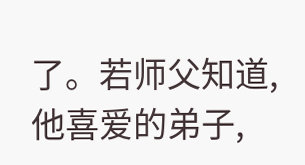了。若师父知道,他喜爱的弟子,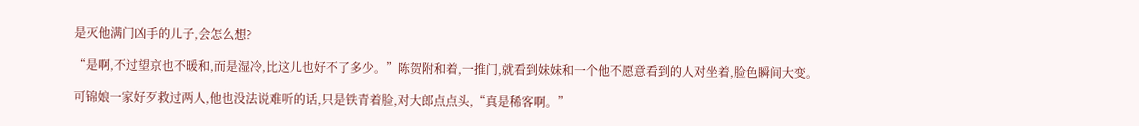是灭他满门凶手的儿子,会怎么想?

“是啊,不过望京也不暖和,而是湿冷,比这儿也好不了多少。”陈贺附和着,一推门,就看到妹妹和一个他不愿意看到的人对坐着,脸色瞬间大变。

可锦娘一家好歹救过两人,他也没法说难听的话,只是铁青着脸,对大郎点点头,“真是稀客啊。”